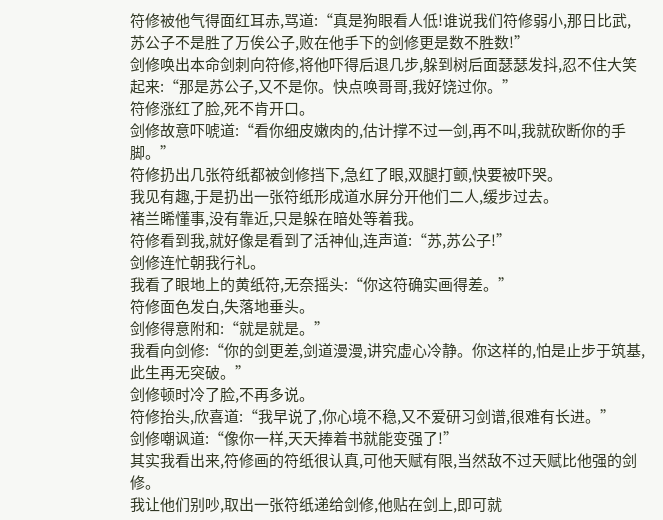符修被他气得面红耳赤,骂道:“真是狗眼看人低!谁说我们符修弱小,那日比武,苏公子不是胜了万俟公子,败在他手下的剑修更是数不胜数!”
剑修唤出本命剑刺向符修,将他吓得后退几步,躲到树后面瑟瑟发抖,忍不住大笑起来:“那是苏公子,又不是你。快点唤哥哥,我好饶过你。”
符修涨红了脸,死不肯开口。
剑修故意吓唬道:“看你细皮嫩肉的,估计撑不过一剑,再不叫,我就砍断你的手脚。”
符修扔出几张符纸都被剑修挡下,急红了眼,双腿打颤,快要被吓哭。
我见有趣,于是扔出一张符纸形成道水屏分开他们二人,缓步过去。
褚兰晞懂事,没有靠近,只是躲在暗处等着我。
符修看到我,就好像是看到了活神仙,连声道:“苏,苏公子!”
剑修连忙朝我行礼。
我看了眼地上的黄纸符,无奈摇头:“你这符确实画得差。”
符修面色发白,失落地垂头。
剑修得意附和:“就是就是。”
我看向剑修:“你的剑更差,剑道漫漫,讲究虚心冷静。你这样的,怕是止步于筑基,此生再无突破。”
剑修顿时冷了脸,不再多说。
符修抬头,欣喜道:“我早说了,你心境不稳,又不爱研习剑谱,很难有长进。”
剑修嘲讽道:“像你一样,天天捧着书就能变强了!”
其实我看出来,符修画的符纸很认真,可他天赋有限,当然敌不过天赋比他强的剑修。
我让他们别吵,取出一张符纸递给剑修,他贴在剑上,即可就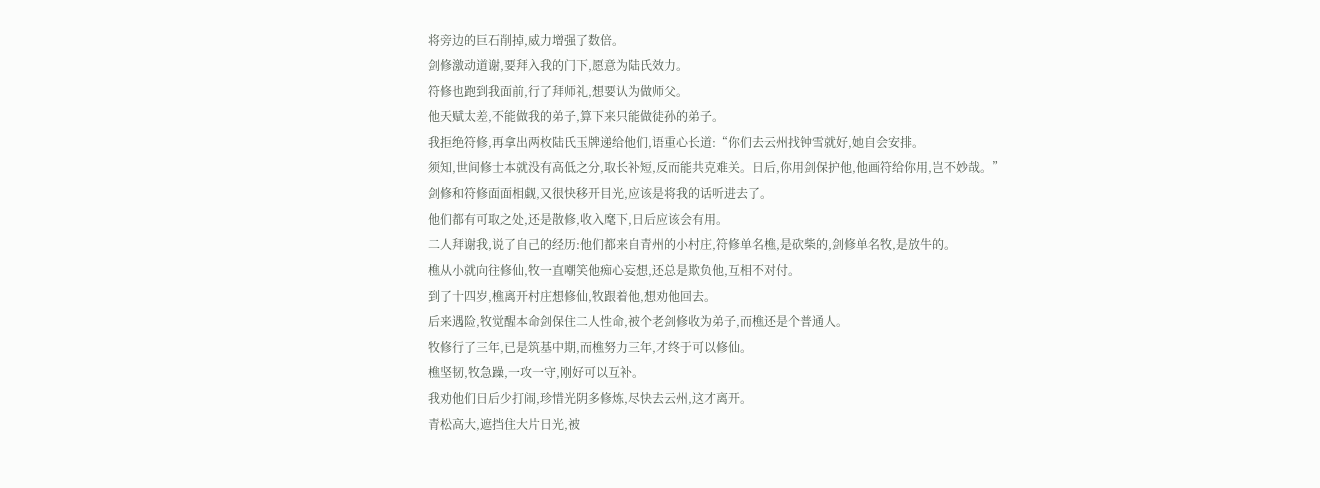将旁边的巨石削掉,威力增强了数倍。
剑修激动道谢,要拜入我的门下,愿意为陆氏效力。
符修也跑到我面前,行了拜师礼,想要认为做师父。
他天赋太差,不能做我的弟子,算下来只能做徒孙的弟子。
我拒绝符修,再拿出两枚陆氏玉牌递给他们,语重心长道:“你们去云州找钟雪就好,她自会安排。
须知,世间修士本就没有高低之分,取长补短,反而能共克难关。日后,你用剑保护他,他画符给你用,岂不妙哉。”
剑修和符修面面相觑,又很快移开目光,应该是将我的话听进去了。
他们都有可取之处,还是散修,收入麾下,日后应该会有用。
二人拜谢我,说了自己的经历:他们都来自青州的小村庄,符修单名樵,是砍柴的,剑修单名牧,是放牛的。
樵从小就向往修仙,牧一直嘲笑他痴心妄想,还总是欺负他,互相不对付。
到了十四岁,樵离开村庄想修仙,牧跟着他,想劝他回去。
后来遇险,牧觉醒本命剑保住二人性命,被个老剑修收为弟子,而樵还是个普通人。
牧修行了三年,已是筑基中期,而樵努力三年,才终于可以修仙。
樵坚韧,牧急躁,一攻一守,刚好可以互补。
我劝他们日后少打闹,珍惜光阴多修炼,尽快去云州,这才离开。
青松高大,遮挡住大片日光,被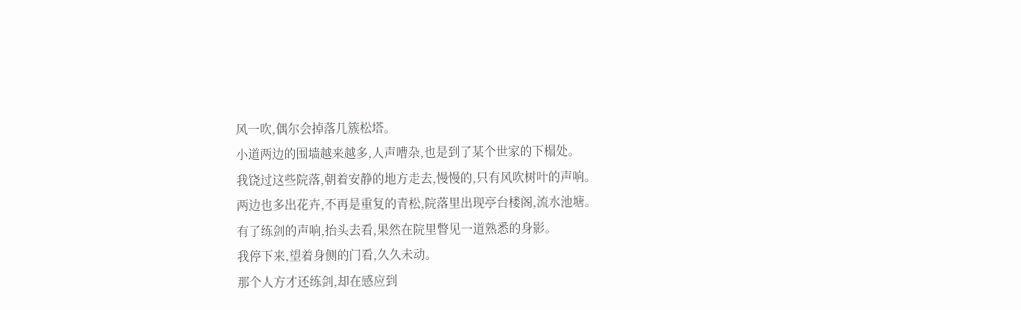风一吹,偶尔会掉落几簇松塔。
小道两边的围墙越来越多,人声嘈杂,也是到了某个世家的下榻处。
我饶过这些院落,朝着安静的地方走去,慢慢的,只有风吹树叶的声响。
两边也多出花卉,不再是重复的青松,院落里出现亭台楼阁,流水池塘。
有了练剑的声响,抬头去看,果然在院里瞥见一道熟悉的身影。
我停下来,望着身侧的门看,久久未动。
那个人方才还练剑,却在感应到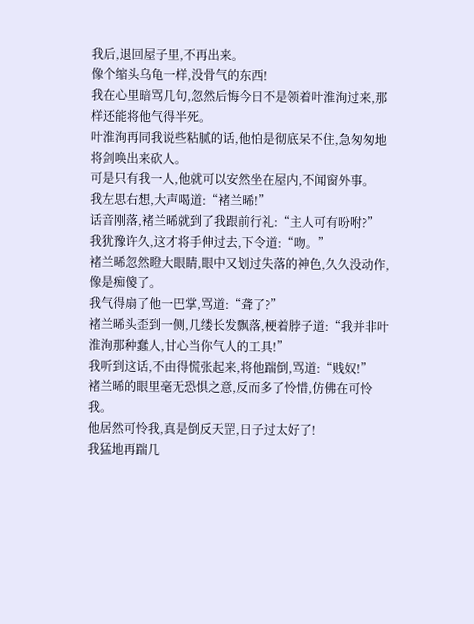我后,退回屋子里,不再出来。
像个缩头乌龟一样,没骨气的东西!
我在心里暗骂几句,忽然后悔今日不是领着叶淮洵过来,那样还能将他气得半死。
叶淮洵再同我说些粘腻的话,他怕是彻底呆不住,急匆匆地将剑唤出来砍人。
可是只有我一人,他就可以安然坐在屋内,不闻窗外事。
我左思右想,大声喝道:“褚兰晞!”
话音刚落,褚兰晞就到了我跟前行礼:“主人可有吩咐?”
我犹豫许久,这才将手伸过去,下令道:“吻。”
褚兰晞忽然瞪大眼睛,眼中又划过失落的神色,久久没动作,像是痴傻了。
我气得扇了他一巴掌,骂道:“聋了?”
褚兰晞头歪到一侧,几缕长发飘落,梗着脖子道:“我并非叶淮洵那种蠢人,甘心当你气人的工具!”
我听到这话,不由得慌张起来,将他踹倒,骂道:“贱奴!”
褚兰晞的眼里毫无恐惧之意,反而多了怜惜,仿佛在可怜我。
他居然可怜我,真是倒反天罡,日子过太好了!
我猛地再踹几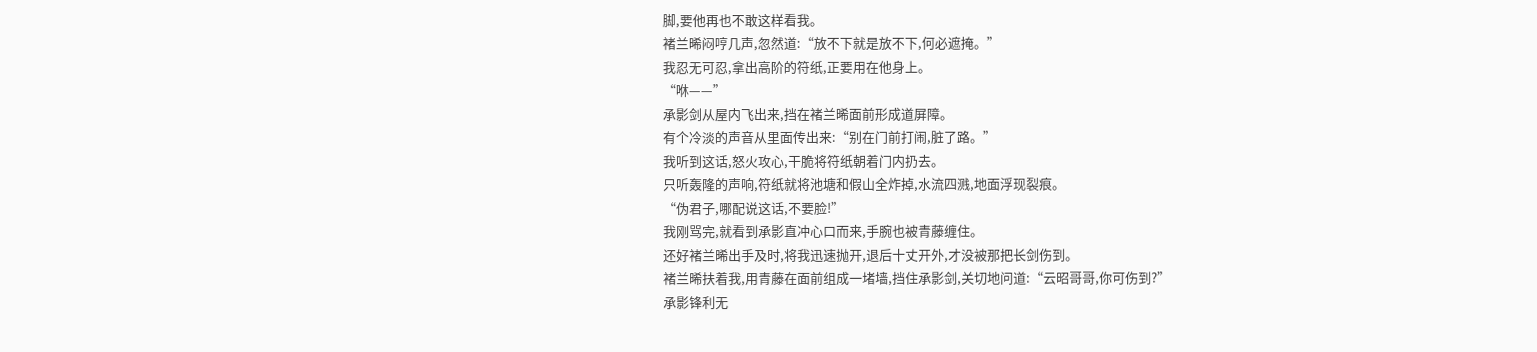脚,要他再也不敢这样看我。
褚兰晞闷哼几声,忽然道:“放不下就是放不下,何必遮掩。”
我忍无可忍,拿出高阶的符纸,正要用在他身上。
“咻——”
承影剑从屋内飞出来,挡在褚兰晞面前形成道屏障。
有个冷淡的声音从里面传出来:“别在门前打闹,脏了路。”
我听到这话,怒火攻心,干脆将符纸朝着门内扔去。
只听轰隆的声响,符纸就将池塘和假山全炸掉,水流四溅,地面浮现裂痕。
“伪君子,哪配说这话,不要脸!”
我刚骂完,就看到承影直冲心口而来,手腕也被青藤缠住。
还好褚兰晞出手及时,将我迅速抛开,退后十丈开外,才没被那把长剑伤到。
褚兰晞扶着我,用青藤在面前组成一堵墙,挡住承影剑,关切地问道:“云昭哥哥,你可伤到?”
承影锋利无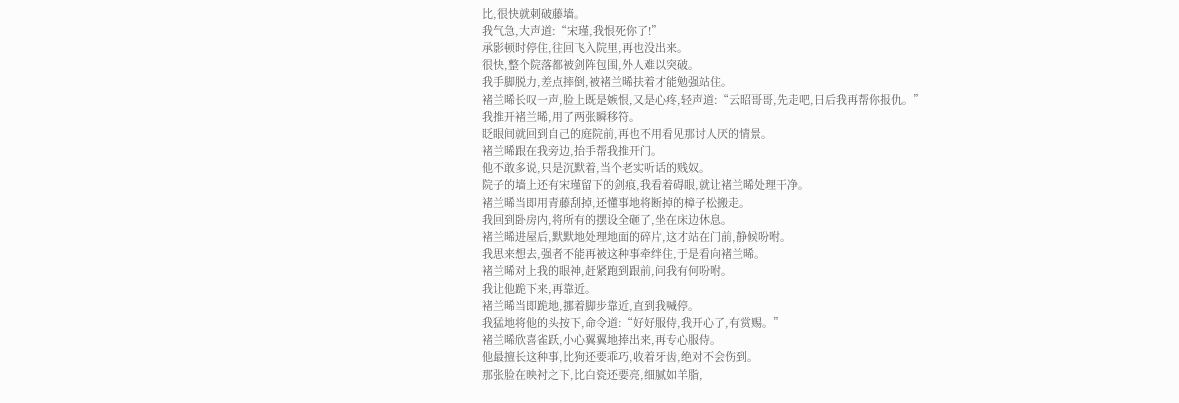比,很快就刺破藤墙。
我气急,大声道:“宋瑾,我恨死你了!”
承影顿时停住,往回飞入院里,再也没出来。
很快,整个院落都被剑阵包围,外人难以突破。
我手脚脱力,差点摔倒,被褚兰晞扶着才能勉强站住。
褚兰晞长叹一声,脸上既是嫉恨,又是心疼,轻声道:“云昭哥哥,先走吧,日后我再帮你报仇。”
我推开褚兰晞,用了两张瞬移符。
眨眼间就回到自己的庭院前,再也不用看见那讨人厌的情景。
褚兰晞跟在我旁边,抬手帮我推开门。
他不敢多说,只是沉默着,当个老实听话的贱奴。
院子的墙上还有宋瑾留下的剑痕,我看着碍眼,就让褚兰晞处理干净。
褚兰晞当即用青藤刮掉,还懂事地将断掉的樟子松搬走。
我回到卧房内,将所有的摆设全砸了,坐在床边休息。
褚兰晞进屋后,默默地处理地面的碎片,这才站在门前,静候吩咐。
我思来想去,强者不能再被这种事牵绊住,于是看向褚兰晞。
褚兰晞对上我的眼神,赶紧跑到跟前,问我有何吩咐。
我让他跪下来,再靠近。
褚兰晞当即跪地,挪着脚步靠近,直到我喊停。
我猛地将他的头按下,命令道:“好好服侍,我开心了,有赏赐。”
褚兰晞欣喜雀跃,小心翼翼地捧出来,再专心服侍。
他最擅长这种事,比狗还要乖巧,收着牙齿,绝对不会伤到。
那张脸在映衬之下,比白瓷还要亮,细腻如羊脂,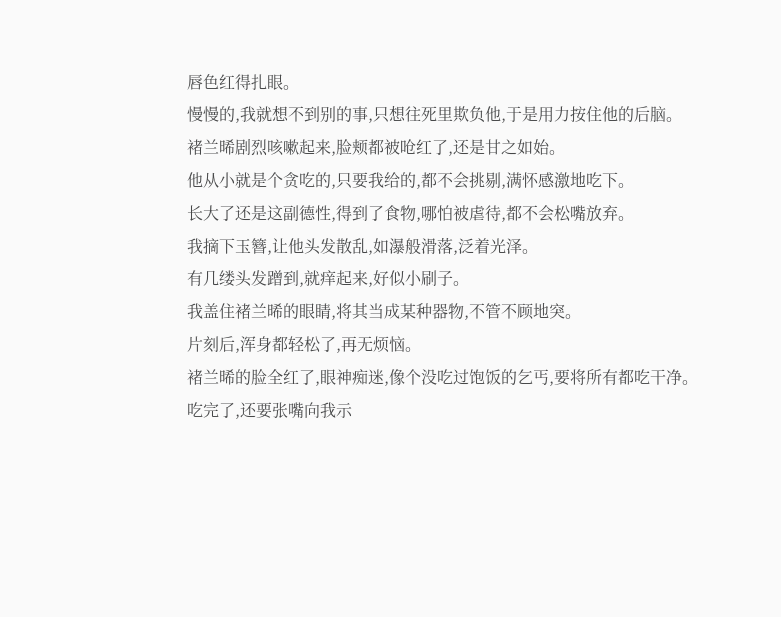唇色红得扎眼。
慢慢的,我就想不到别的事,只想往死里欺负他,于是用力按住他的后脑。
褚兰晞剧烈咳嗽起来,脸颊都被呛红了,还是甘之如始。
他从小就是个贪吃的,只要我给的,都不会挑剔,满怀感激地吃下。
长大了还是这副德性,得到了食物,哪怕被虐待,都不会松嘴放弃。
我摘下玉簪,让他头发散乱,如瀑般滑落,泛着光泽。
有几缕头发蹭到,就痒起来,好似小刷子。
我盖住褚兰晞的眼睛,将其当成某种器物,不管不顾地突。
片刻后,浑身都轻松了,再无烦恼。
褚兰晞的脸全红了,眼神痴迷,像个没吃过饱饭的乞丐,要将所有都吃干净。
吃完了,还要张嘴向我示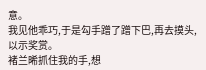意。
我见他乖巧,于是勾手蹭了蹭下巴,再去摸头,以示奖赏。
褚兰晞抓住我的手,想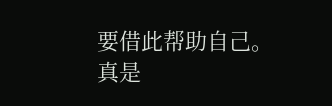要借此帮助自己。
真是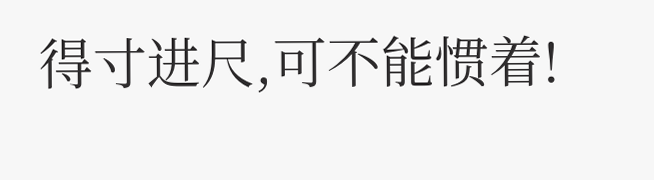得寸进尺,可不能惯着!